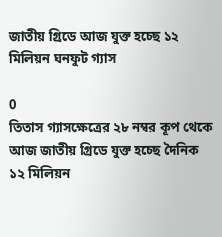জাতীয় গ্রিডে আজ যুক্ত হচ্ছে ১২ মিলিয়ন ঘনফুট গ্যাস

0
তিতাস গ্যাসক্ষেত্রের ২৮ নম্বর কূপ থেকে আজ জাতীয় গ্রিডে যুক্ত হচ্ছে দৈনিক ১২ মিলিয়ন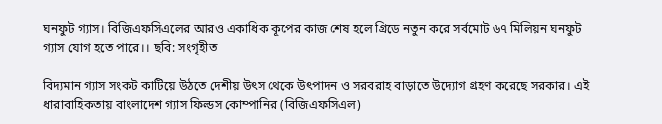ঘনফুট গ্যাস। বিজিএফসিএলের আরও একাধিক কূপের কাজ শেষ হলে গ্রিডে নতুন করে সর্বমোট ৬৭ মিলিয়ন ঘনফুট গ্যাস যোগ হতে পারে।। ছবি: সংগৃহীত

বিদ্যমান গ্যাস সংকট কাটিয়ে উঠতে দেশীয় উৎস থেকে উৎপাদন ও সরবরাহ বাড়াতে উদ্যোগ গ্রহণ করেছে সরকার। এই ধারাবাহিকতায় বাংলাদেশ গ্যাস ফিল্ডস কোম্পানির (বিজিএফসিএল)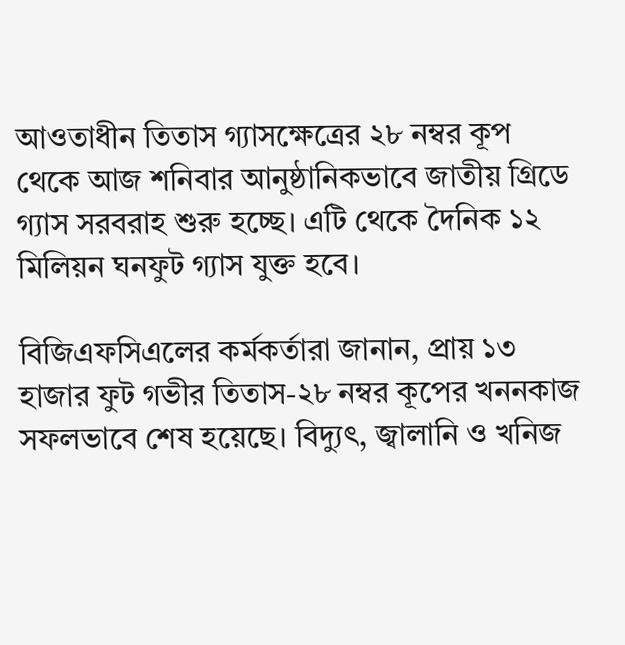আওতাধীন তিতাস গ্যাসক্ষেত্রের ২৮ নম্বর কূপ থেকে আজ শনিবার আনুষ্ঠানিকভাবে জাতীয় গ্রিডে গ্যাস সরবরাহ শুরু হচ্ছে। এটি থেকে দৈনিক ১২ মিলিয়ন ঘনফুট গ্যাস যুক্ত হবে।

বিজিএফসিএলের কর্মকর্তারা জানান, প্রায় ১৩ হাজার ফুট গভীর তিতাস-২৮ নম্বর কূপের খননকাজ সফলভাবে শেষ হয়েছে। বিদ্যুৎ, জ্বালানি ও খনিজ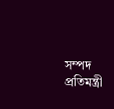সম্পদ প্রতিমন্ত্রী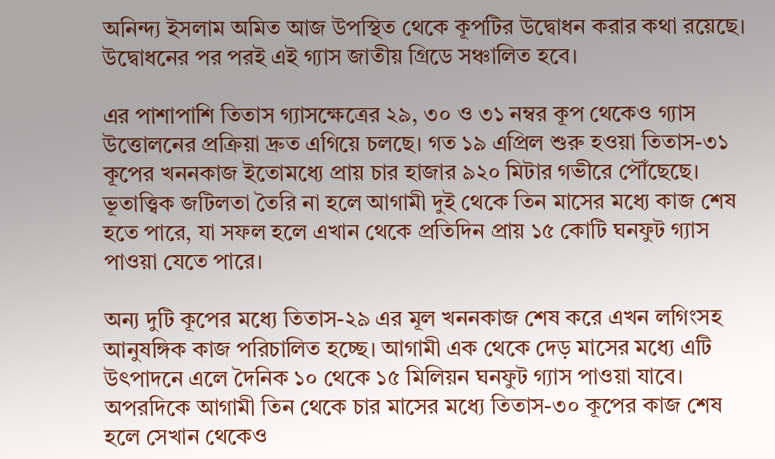অনিন্দ্য ইসলাম অমিত আজ উপস্থিত থেকে কূপটির উদ্বোধন করার কথা রয়েছে। উদ্বোধনের পর পরই এই গ্যাস জাতীয় গ্রিডে সঞ্চালিত হবে।

এর পাশাপাশি তিতাস গ্যাসক্ষেত্রের ২৯, ৩০ ও ৩১ নম্বর কূপ থেকেও গ্যাস উত্তোলনের প্রক্রিয়া দ্রুত এগিয়ে চলছে। গত ১৯ এপ্রিল শুরু হওয়া তিতাস-৩১ কূপের খননকাজ ইতোমধ্যে প্রায় চার হাজার ৯২০ মিটার গভীরে পৌঁছেছে। ভূতাত্ত্বিক জটিলতা তৈরি না হলে আগামী দুই থেকে তিন মাসের মধ্যে কাজ শেষ হতে পারে, যা সফল হলে এখান থেকে প্রতিদিন প্রায় ১৫ কোটি ঘনফুট গ্যাস পাওয়া যেতে পারে।

অন্য দুটি কূপের মধ্যে তিতাস-২৯ এর মূল খননকাজ শেষ করে এখন লগিংসহ আনুষঙ্গিক কাজ পরিচালিত হচ্ছে। আগামী এক থেকে দেড় মাসের মধ্যে এটি উৎপাদনে এলে দৈনিক ১০ থেকে ১৫ মিলিয়ন ঘনফুট গ্যাস পাওয়া যাবে। অপরদিকে আগামী তিন থেকে চার মাসের মধ্যে তিতাস-৩০ কূপের কাজ শেষ হলে সেখান থেকেও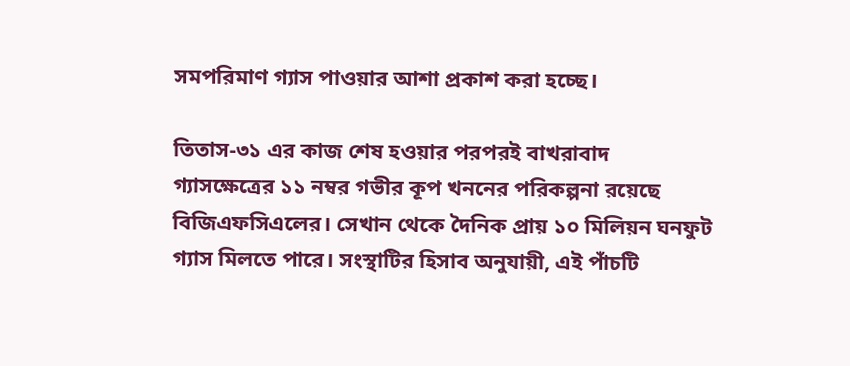সমপরিমাণ গ্যাস পাওয়ার আশা প্রকাশ করা হচ্ছে।

তিতাস-৩১ এর কাজ শেষ হওয়ার পরপরই বাখরাবাদ গ্যাসক্ষেত্রের ১১ নম্বর গভীর কূপ খননের পরিকল্পনা রয়েছে বিজিএফসিএলের। সেখান থেকে দৈনিক প্রায় ১০ মিলিয়ন ঘনফুট গ্যাস মিলতে পারে। সংস্থাটির হিসাব অনুযায়ী, এই পাঁচটি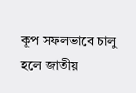কূপ সফলভাবে চালু হলে জাতীয়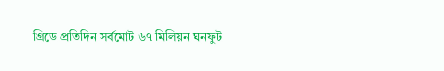গ্রিডে প্রতিদিন সর্বমোট ৬৭ মিলিয়ন ঘনফুট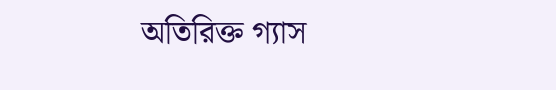অতিরিক্ত গ্যাস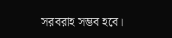সরবরাহ সম্ভব হবে।